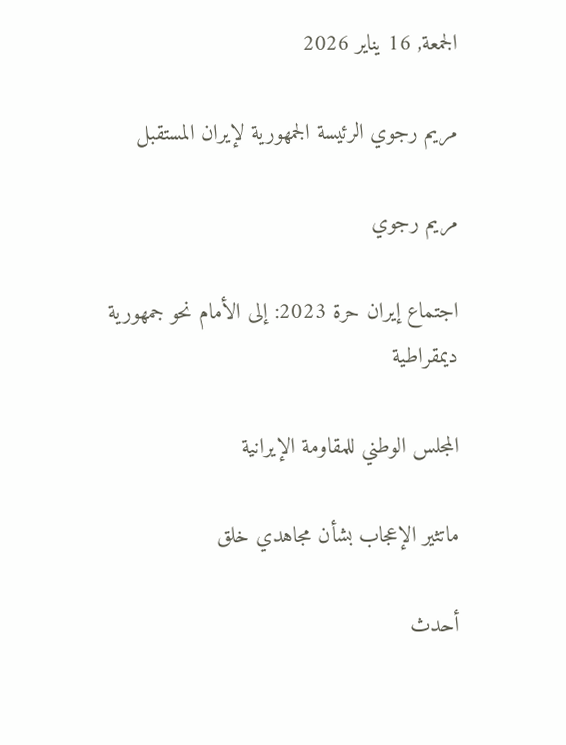الجمعة, 16 يناير 2026

مريم رجوي الرئيسة الجمهورية لإيران المستقبل

مريم رجوي

اجتماع إيران حرة 2023: إلى الأمام نحو جمهورية ديمقراطية

المجلس الوطني للمقاومة الإيرانية

ماتثير الإعجاب بشأن مجاهدي خلق

أحدث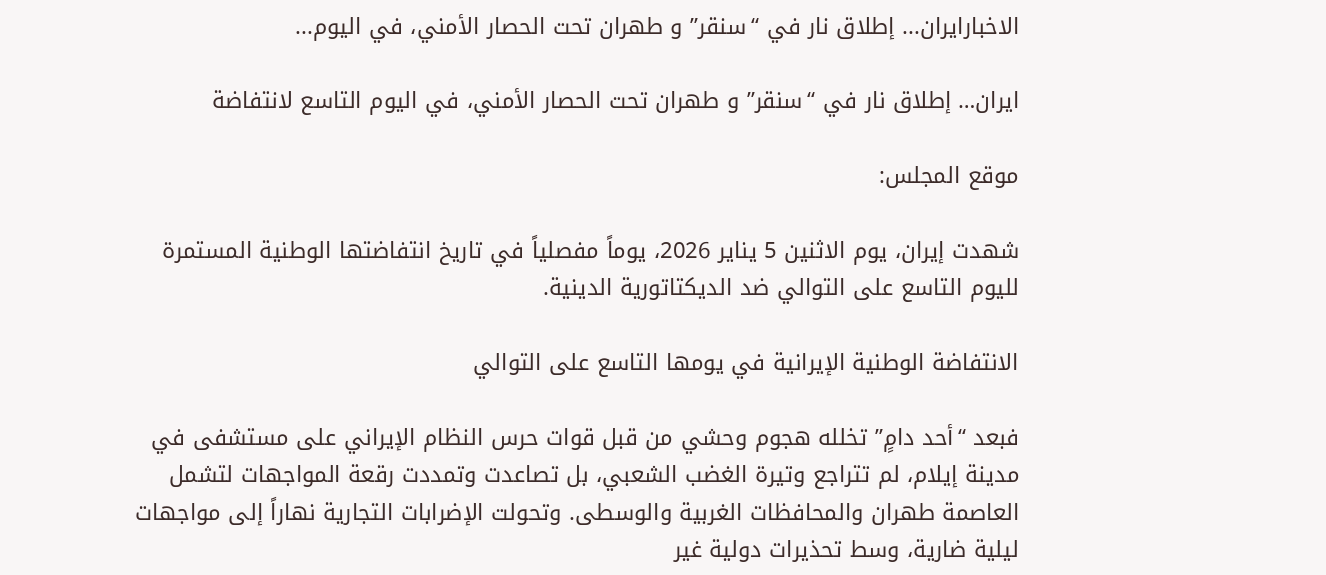الاخبارایران... إطلاق نار في “سنقر” و طهران تحت الحصار الأمني، في اليوم...

ایران… إطلاق نار في “سنقر” و طهران تحت الحصار الأمني، في اليوم التاسع لانتفاضة

موقع المجلس:

شهدت إيران، يوم الاثنين 5 يناير 2026، يوماً مفصلياً في تاريخ انتفاضتها الوطنية المستمرة لليوم التاسع على التوالي ضد الديكتاتورية الدينية.

الانتفاضة الوطنية الإيرانية في يومها التاسع على التوالي

فبعد “أحد دامٍ” تخلله هجوم وحشي من قبل قوات حرس النظام الإيراني على مستشفى في مدينة إيلام، لم تتراجع وتيرة الغضب الشعبي، بل تصاعدت وتمددت رقعة المواجهات لتشمل العاصمة طهران والمحافظات الغربية والوسطى. وتحولت الإضرابات التجارية نهاراً إلى مواجهات ليلية ضارية، وسط تحذيرات دولية غير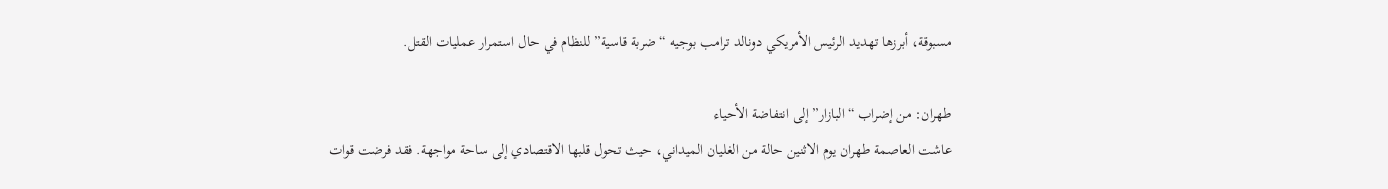مسبوقة، أبرزها تهديد الرئيس الأمريكي دونالد ترامب بوجيه “ضربة قاسية” للنظام في حال استمرار عمليات القتل.

طهران: من إضراب “البازار” إلى انتفاضة الأحياء
عاشت العاصمة طهران يوم الاثنين حالة من الغليان الميداني، حيث تحول قلبها الاقتصادي إلى ساحة مواجهة. فقد فرضت قوات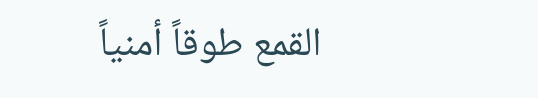القمع طوقاً أمنياً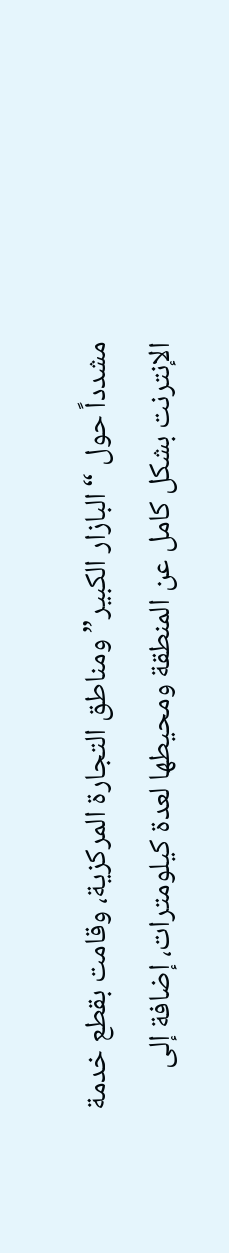مشدداً حول “البازار الكبير” ومناطق التجارة المركزية، وقامت بقطع خدمة الإنترنت بشكل كامل عن المنطقة ومحيطها لعدة كيلومترات، إضافة إلى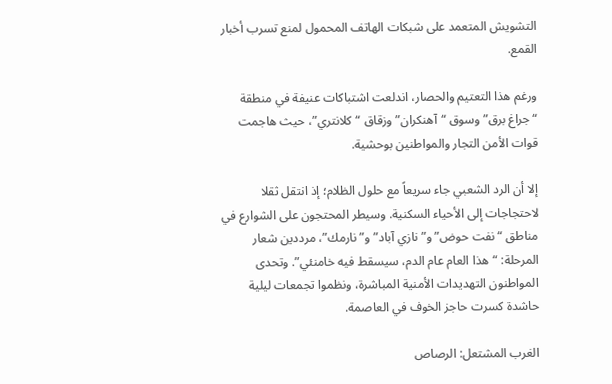التشويش المتعمد على شبكات الهاتف المحمول لمنع تسرب أخبار القمع.

ورغم هذا التعتيم والحصار، اندلعت اشتباكات عنيفة في منطقة “جراغ برق” وسوق “آهنكران” وزقاق “كلانتري”، حيث هاجمت قوات الأمن التجار والمواطنين بوحشية.

إلا أن الرد الشعبي جاء سريعاً مع حلول الظلام؛ إذ انتقل ثقلا لاحتجاجات إلى الأحياء السكنية. وسيطر المحتجون على الشوارع في مناطق “نفت حوض” و”نازي آباد” و”نارمك”، مرددين شعار المرحلة: “هذا العام عام الدم، سيسقط فيه خامنئي”. وتحدى المواطنون التهديدات الأمنية المباشرة، ونظموا تجمعات ليلية حاشدة كسرت حاجز الخوف في العاصمة.

الغرب المشتعل: الرصاص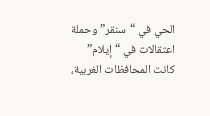الحي في “سنقر” وحملة اعتقالات في “إيلام”
كانت المحافظات الغربية،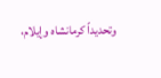وتحديداً كرمانشاه وإيلام،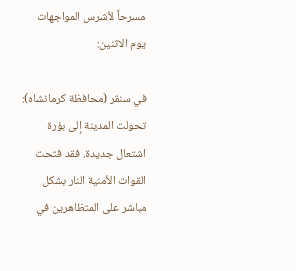مسرحاً لأشرس المواجهات يوم الاثنين:

في سنقر (محافظة كرمانشاه): تحولت المدينة إلى بؤرة اشتعال جديدة. فقد فتحت القوات الأمنية النار بشكل مباشر على المتظاهرين في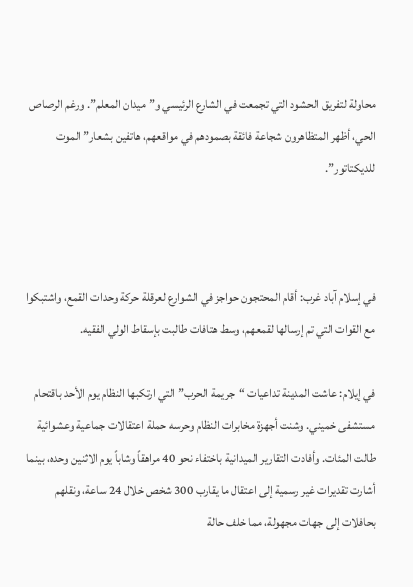محاولة لتفريق الحشود التي تجمعت في الشارع الرئيسي و”ميدان المعلم”. ورغم الرصاص الحي، أظهر المتظاهرون شجاعة فائقة بصمودهم في مواقعهم، هاتفين بشعار”الموت للديكتاتور”.



في إسلام آباد غرب: أقام المحتجون حواجز في الشوارع لعرقلة حركة وحدات القمع، واشتبكوا مع القوات التي تم إرسالها لقمعهم، وسط هتافات طالبت بإسقاط الولي الفقيه.

في إيلام: عاشت المدينة تداعيات “جريمة الحرب” التي ارتكبها النظام يوم الأحد باقتحام مستشفى خميني. وشنت أجهزة مخابرات النظام وحرسه حملة اعتقالات جماعية وعشوائية طالت المئات. وأفادت التقارير الميدانية باختفاء نحو 40 مراهقاً وشاباً يوم الاثنين وحده، بينما أشارت تقديرات غير رسمية إلى اعتقال ما يقارب 300 شخص خلال 24 ساعة، ونقلهم بحافلات إلى جهات مجهولة، مما خلف حالة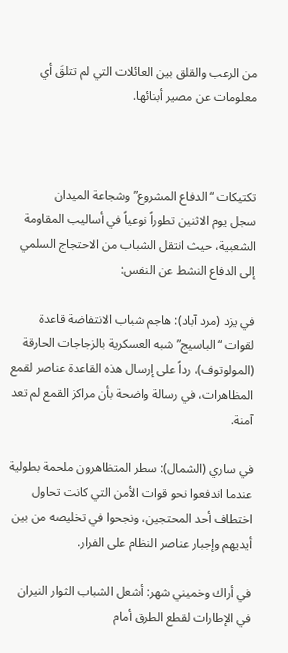من الرعب والقلق بين العائلات التي لم تتلقَ أي معلومات عن مصير أبنائها.



تكتيكات “الدفاع المشروع” وشجاعة الميدان
سجل يوم الاثنين تطوراً نوعياً في أساليب المقاومة الشعبية، حيث انتقل الشباب من الاحتجاج السلمي إلى الدفاع النشط عن النفس:

في يزد (مرد آباد): هاجم شباب الانتفاضة قاعدة لقوات “الباسيج” شبه العسكرية بالزجاجات الحارقة (المولوتوف)، رداً على إرسال هذه القاعدة عناصر لقمع المظاهرات، في رسالة واضحة بأن مراكز القمع لم تعد آمنة.

في ساري (الشمال): سطر المتظاهرون ملحمة بطولية عندما اندفعوا نحو قوات الأمن التي كانت تحاول اختطاف أحد المحتجين، ونجحوا في تخليصه من بين أيديهم وإجبار عناصر النظام على الفرار.

في أراك وخميني شهر: أشعل الشباب الثوار النيران في الإطارات لقطع الطرق أمام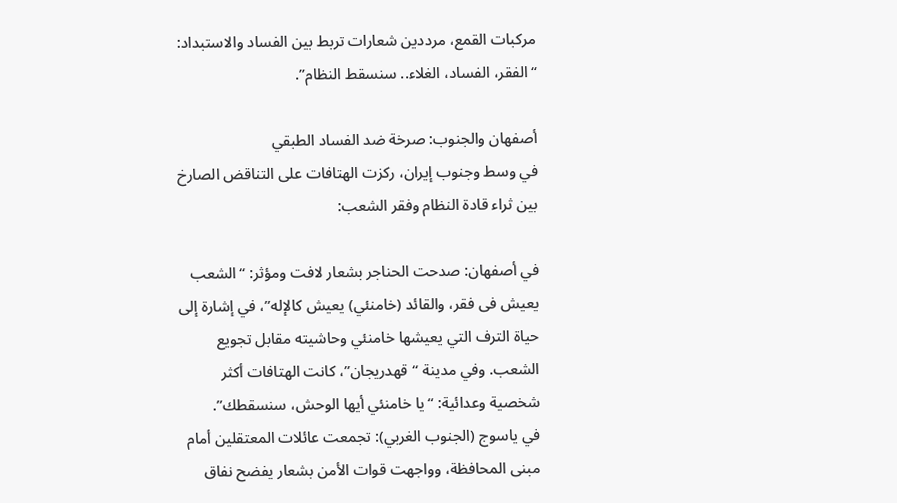مركبات القمع، مرددين شعارات تربط بين الفساد والاستبداد: “الفقر، الفساد، الغلاء.. سنسقط النظام”.

أصفهان والجنوب: صرخة ضد الفساد الطبقي
في وسط وجنوب إيران، ركزت الهتافات على التناقض الصارخ بين ثراء قادة النظام وفقر الشعب:

في أصفهان: صدحت الحناجر بشعار لافت ومؤثر: “الشعب يعيش فی فقر، والقائد (خامنئي) يعيش كالإله”، في إشارة إلى حياة الترف التي يعيشها خامنئي وحاشيته مقابل تجويع الشعب. وفي مدينة “قهدريجان”، كانت الهتافات أكثر شخصية وعدائية: “يا خامنئي أيها الوحش، سنسقطك”.
في ياسوج (الجنوب الغربي): تجمعت عائلات المعتقلين أمام مبنى المحافظة، وواجهت قوات الأمن بشعار يفضح نفاق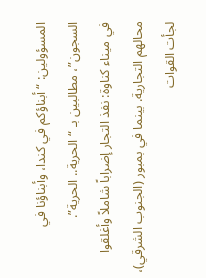المسؤولين: “أبناؤكم في كندا، وأبناؤنا في السجون”، مطالبين بـ “الحرية.. الحرية”.
في ميناء كناوة: نفذ التجار إضراباً شاملاً وأغلقوا محالهم التجارية. بينما في بمبور (الجنوب الشرقي)، لجأت القوات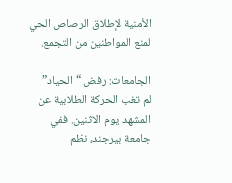الأمنية لإطلاق الرصاص الحي لمنع المواطنين من التجمع.

الجامعات: رفض “الحياد”
لم تغب الحركة الطلابية عن المشهد يوم الاثنين. ففي جامعة بيرجند، نظم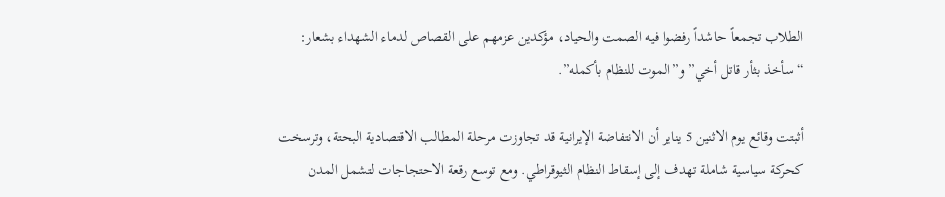الطلاب تجمعاً حاشداً رفضوا فيه الصمت والحياد، مؤكدين عزمهم على القصاص لدماء الشهداء بشعار: “سأخذ بثأر قاتل أخي” و”الموت للنظام بأكمله”.

أثبتت وقائع يوم الاثنين 5 يناير أن الانتفاضة الإيرانية قد تجاوزت مرحلة المطالب الاقتصادية البحتة، وترسخت كحركة سياسية شاملة تهدف إلى إسقاط النظام الثيوقراطي. ومع توسع رقعة الاحتجاجات لتشمل المدن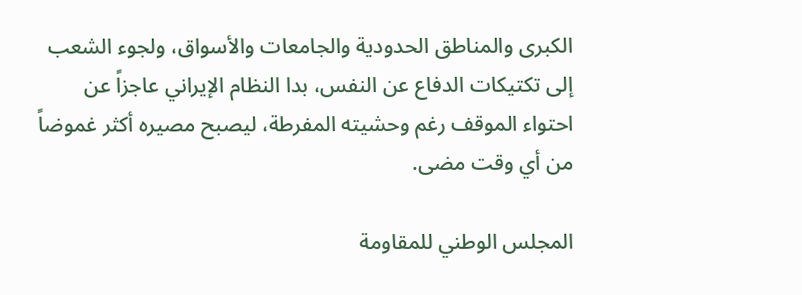الكبرى والمناطق الحدودية والجامعات والأسواق، ولجوء الشعب إلى تكتيكات الدفاع عن النفس، بدا النظام الإيراني عاجزاً عن احتواء الموقف رغم وحشيته المفرطة، ليصبح مصيره أكثر غموضاً من أي وقت مضى.

المجلس الوطني للمقاومة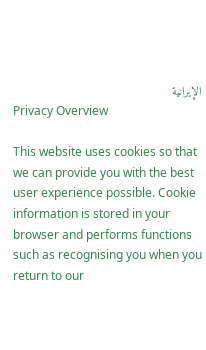الإيرانية
Privacy Overview

This website uses cookies so that we can provide you with the best user experience possible. Cookie information is stored in your browser and performs functions such as recognising you when you return to our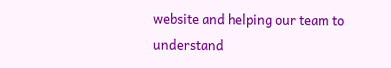website and helping our team to understand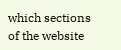which sections of the website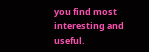you find most interesting and useful.